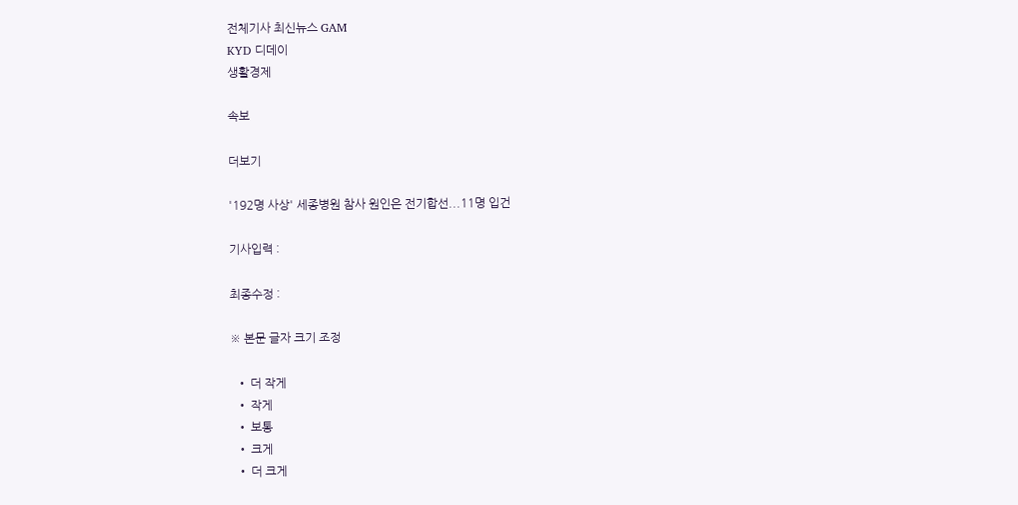전체기사 최신뉴스 GAM
KYD 디데이
생활경제

속보

더보기

'192명 사상' 세종병원 참사 원인은 전기합선...11명 입건

기사입력 :

최종수정 :

※ 본문 글자 크기 조정

  • 더 작게
  • 작게
  • 보통
  • 크게
  • 더 크게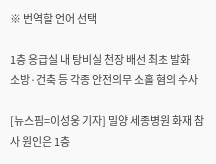※ 번역할 언어 선택

1층 응급실 내 탕비실 천장 배선 최초 발화
소방·건축 등 각종 안전의무 소홀 혐의 수사

[뉴스핌=이성웅 기자] 밀양 세종병원 화재 참사 원인은 1층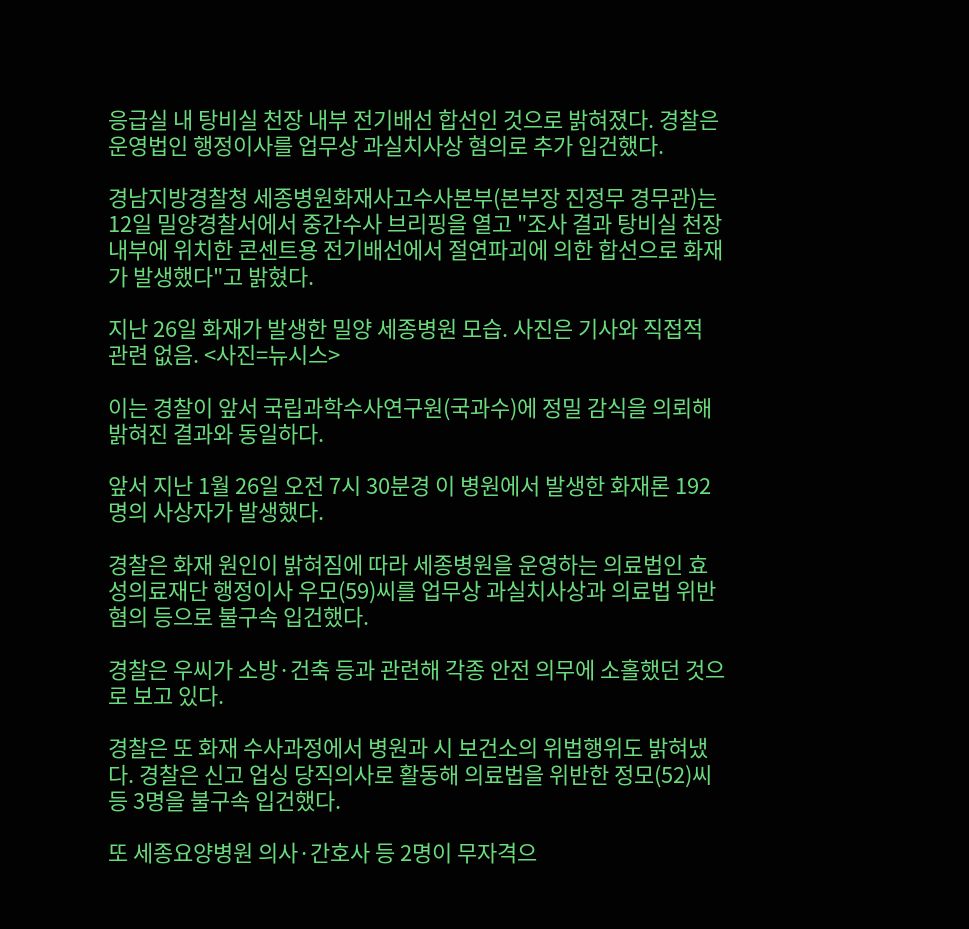응급실 내 탕비실 천장 내부 전기배선 합선인 것으로 밝혀졌다. 경찰은 운영법인 행정이사를 업무상 과실치사상 혐의로 추가 입건했다.

경남지방경찰청 세종병원화재사고수사본부(본부장 진정무 경무관)는 12일 밀양경찰서에서 중간수사 브리핑을 열고 "조사 결과 탕비실 천장 내부에 위치한 콘센트용 전기배선에서 절연파괴에 의한 합선으로 화재가 발생했다"고 밝혔다.

지난 26일 화재가 발생한 밀양 세종병원 모습. 사진은 기사와 직접적 관련 없음. <사진=뉴시스>

이는 경찰이 앞서 국립과학수사연구원(국과수)에 정밀 감식을 의뢰해 밝혀진 결과와 동일하다.

앞서 지난 1월 26일 오전 7시 30분경 이 병원에서 발생한 화재론 192명의 사상자가 발생했다.

경찰은 화재 원인이 밝혀짐에 따라 세종병원을 운영하는 의료법인 효성의료재단 행정이사 우모(59)씨를 업무상 과실치사상과 의료법 위반 혐의 등으로 불구속 입건했다.

경찰은 우씨가 소방·건축 등과 관련해 각종 안전 의무에 소홀했던 것으로 보고 있다.

경찰은 또 화재 수사과정에서 병원과 시 보건소의 위법행위도 밝혀냈다. 경찰은 신고 업싱 당직의사로 활동해 의료법을 위반한 정모(52)씨 등 3명을 불구속 입건했다.

또 세종요양병원 의사·간호사 등 2명이 무자격으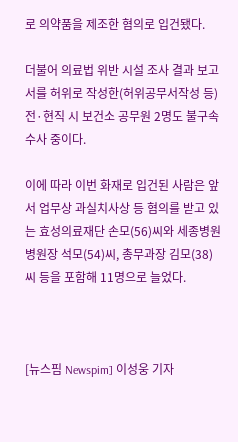로 의약품을 제조한 혐의로 입건됐다.

더불어 의료법 위반 시설 조사 결과 보고서를 허위로 작성한(허위공무서작성 등) 전·현직 시 보건소 공무원 2명도 불구속 수사 중이다.

이에 따라 이번 화재로 입건된 사람은 앞서 업무상 과실치사상 등 혐의를 받고 있는 효성의료재단 손모(56)씨와 세종병원 병원장 석모(54)씨, 총무과장 김모(38)씨 등을 포함해 11명으로 늘었다.



[뉴스핌 Newspim] 이성웅 기자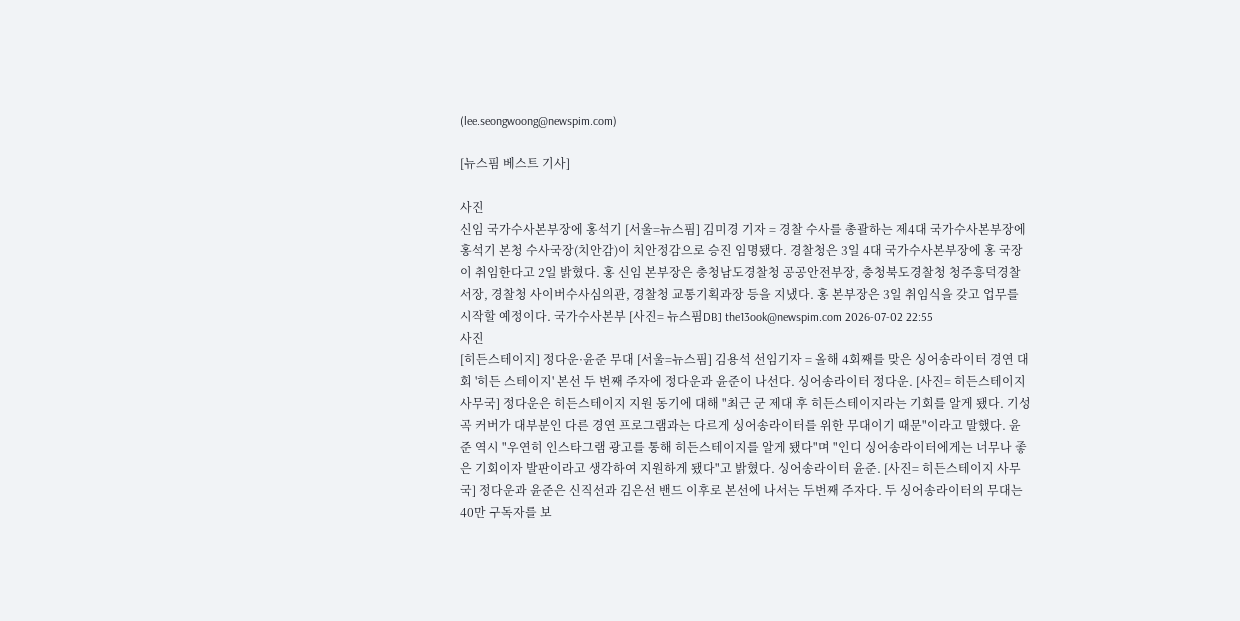(lee.seongwoong@newspim.com)

[뉴스핌 베스트 기사]

사진
신임 국가수사본부장에 홍석기 [서울=뉴스핌] 김미경 기자 = 경찰 수사를 총괄하는 제4대 국가수사본부장에 홍석기 본청 수사국장(치안감)이 치안정감으로 승진 임명됐다. 경찰청은 3일 4대 국가수사본부장에 홍 국장이 취임한다고 2일 밝혔다. 홍 신임 본부장은 충청남도경찰청 공공안전부장, 충청북도경찰청 청주흥덕경찰서장, 경찰청 사이버수사심의관, 경찰청 교통기획과장 등을 지냈다. 홍 본부장은 3일 취임식을 갖고 업무를 시작할 예정이다. 국가수사본부 [사진= 뉴스핌DB] the13ook@newspim.com 2026-07-02 22:55
사진
[히든스테이지] 정다운·윤준 무대 [서울=뉴스핌] 김용석 선임기자 = 올해 4회째를 맞은 싱어송라이터 경연 대회 '히든 스테이지' 본선 두 번째 주자에 정다운과 윤준이 나선다. 싱어송라이터 정다운. [사진= 히든스테이지 사무국] 정다운은 히든스테이지 지원 동기에 대해 "최근 군 제대 후 히든스테이지라는 기회를 알게 됐다. 기성곡 커버가 대부분인 다른 경연 프로그램과는 다르게 싱어송라이터를 위한 무대이기 때문"이라고 말했다. 윤준 역시 "우연히 인스타그램 광고를 통해 히든스테이지를 알게 됐다"며 "인디 싱어송라이터에게는 너무나 좋은 기회이자 발판이라고 생각하여 지원하게 됐다"고 밝혔다. 싱어송라이터 윤준. [사진= 히든스테이지 사무국] 정다운과 윤준은 신직선과 김은선 밴드 이후로 본선에 나서는 두번째 주자다. 두 싱어송라이터의 무대는 40만 구독자를 보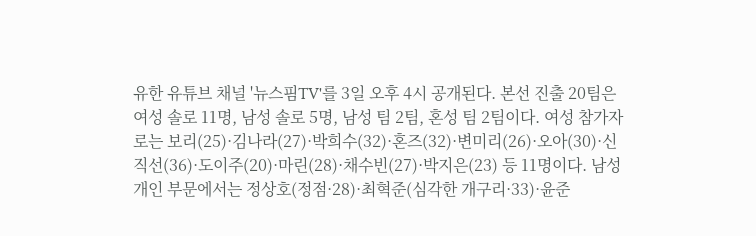유한 유튜브 채널 '뉴스핌TV'를 3일 오후 4시 공개된다. 본선 진출 20팀은 여성 솔로 11명, 남성 솔로 5명, 남성 팀 2팀, 혼성 팀 2팀이다. 여성 참가자로는 보리(25)·김나라(27)·박희수(32)·혼즈(32)·변미리(26)·오아(30)·신직선(36)·도이주(20)·마린(28)·채수빈(27)·박지은(23) 등 11명이다. 남성 개인 부문에서는 정상호(정점·28)·최혁준(심각한 개구리·33)·윤준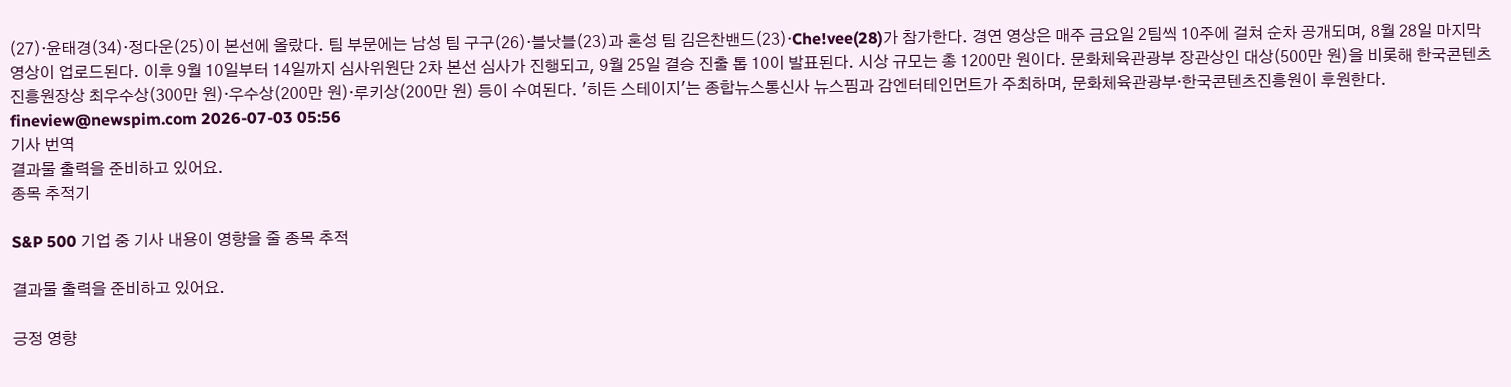(27)·윤태경(34)·정다운(25)이 본선에 올랐다. 팀 부문에는 남성 팀 구구(26)·블낫블(23)과 혼성 팀 김은찬밴드(23)·Che!vee(28)가 참가한다. 경연 영상은 매주 금요일 2팀씩 10주에 걸쳐 순차 공개되며, 8월 28일 마지막 영상이 업로드된다. 이후 9월 10일부터 14일까지 심사위원단 2차 본선 심사가 진행되고, 9월 25일 결승 진출 톱 10이 발표된다. 시상 규모는 총 1200만 원이다. 문화체육관광부 장관상인 대상(500만 원)을 비롯해 한국콘텐츠진흥원장상 최우수상(300만 원)·우수상(200만 원)·루키상(200만 원) 등이 수여된다. '히든 스테이지'는 종합뉴스통신사 뉴스핌과 감엔터테인먼트가 주최하며, 문화체육관광부·한국콘텐츠진흥원이 후원한다. fineview@newspim.com 2026-07-03 05:56
기사 번역
결과물 출력을 준비하고 있어요.
종목 추적기

S&P 500 기업 중 기사 내용이 영향을 줄 종목 추적

결과물 출력을 준비하고 있어요.

긍정 영향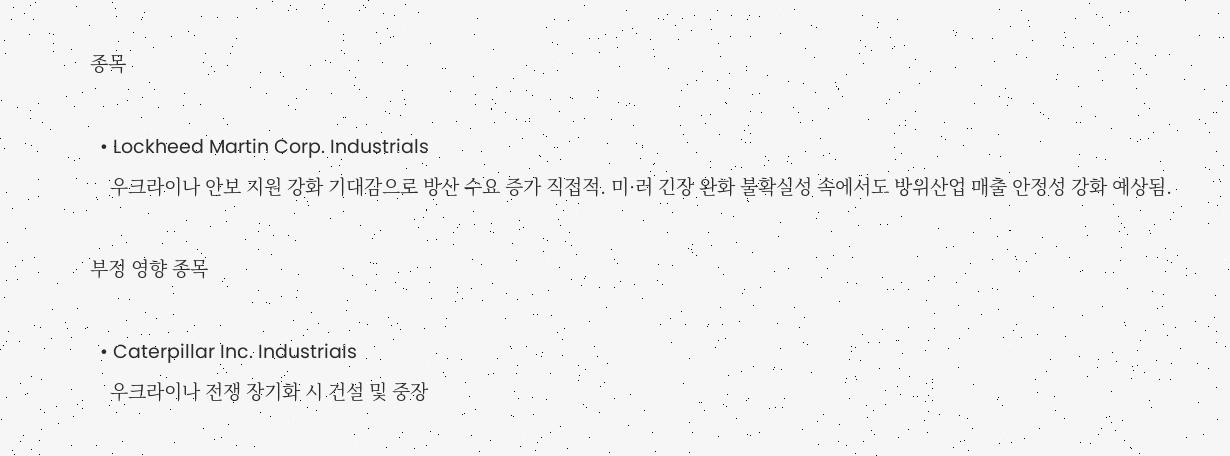종목

  • Lockheed Martin Corp. Industrials
    우크라이나 안보 지원 강화 기대감으로 방산 수요 증가 직접적. 미·러 긴장 완화 불확실성 속에서도 방위산업 매출 안정성 강화 예상됨.

부정 영향 종목

  • Caterpillar Inc. Industrials
    우크라이나 전쟁 장기화 시 건설 및 중장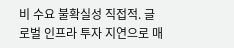비 수요 불확실성 직접적. 글로벌 인프라 투자 지연으로 매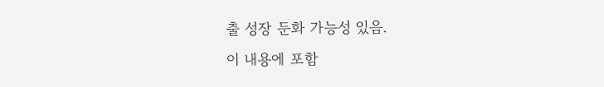출 성장 둔화 가능성 있음.
이 내용에 포함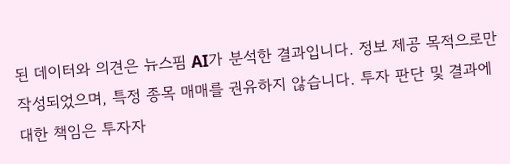된 데이터와 의견은 뉴스핌 AI가 분석한 결과입니다. 정보 제공 목적으로만 작성되었으며, 특정 종목 매매를 권유하지 않습니다. 투자 판단 및 결과에 대한 책임은 투자자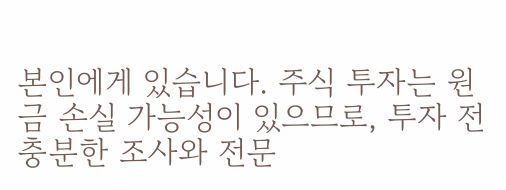본인에게 있습니다. 주식 투자는 원금 손실 가능성이 있으므로, 투자 전 충분한 조사와 전문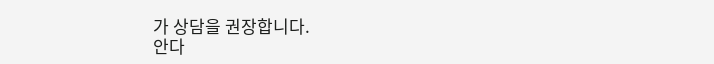가 상담을 권장합니다.
안다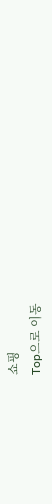쇼핑
Top으로 이동